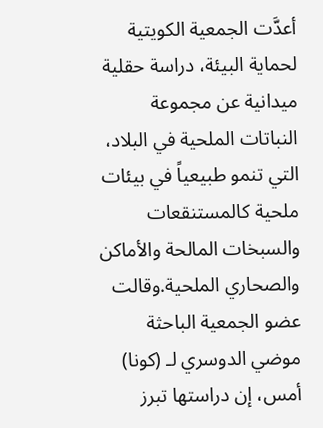أعدَّت الجمعية الكويتية لحماية البيئة، دراسة حقلية ميدانية عن مجموعة النباتات الملحية في البلاد، التي تنمو طبيعياً في بيئات ملحية كالمستنقعات والسبخات المالحة والأماكن والصحاري الملحية.وقالت عضو الجمعية الباحثة موضي الدوسري لـ (كونا) أمس، إن دراستها تبرز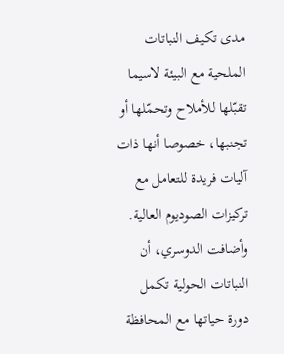مدى تكيف النباتات الملحية مع البيئة لاسيما تقبّلها للأملاح وتحمّلها أو تجنبها، خصوصا أنها ذات آليات فريدة للتعامل مع تركيزات الصوديوم العالية.
وأضافت الدوسري، أن النباتات الحولية تكمل دورة حياتها مع المحافظة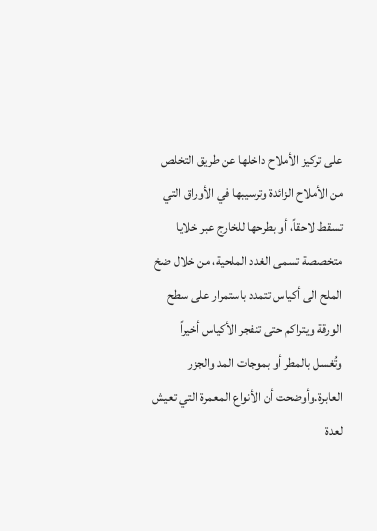على تركيز الأملاح داخلها عن طريق التخلص من الأملاح الزائدة وترسيبها في الأوراق التي تسقط لاحقاً، أو بطرحها للخارج عبر خلايا متخصصة تسمى الغدد الملحية، من خلال ضخ الملح الى أكياس تتمدد باستمرار على سطح الورقة ويتراكم حتى تنفجر الأكياس أخيراً وتُغسل بالمطر أو بموجات المد والجزر العابرة.وأوضحت أن الأنواع المعمرة التي تعيش لعدة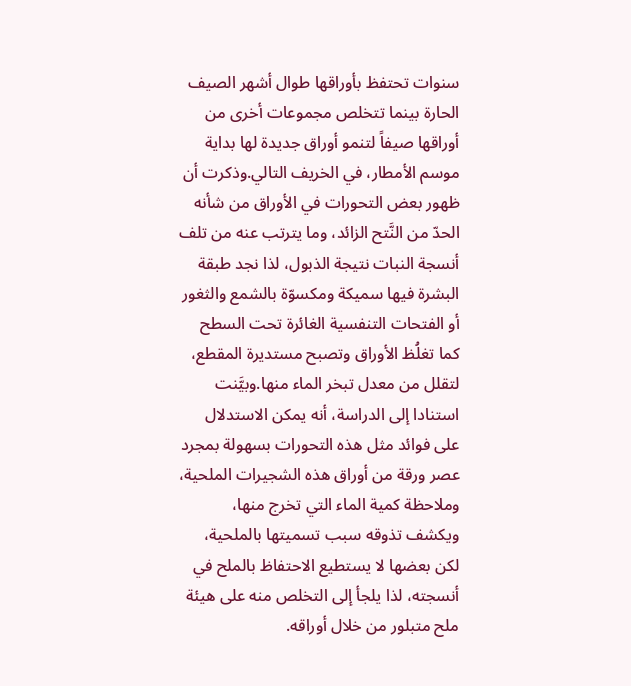سنوات تحتفظ بأوراقها طوال أشهر الصيف الحارة بينما تتخلص مجموعات أخرى من أوراقها صيفاً لتنمو أوراق جديدة لها بداية موسم الأمطار، في الخريف التالي.وذكرت أن ظهور بعض التحورات في الأوراق من شأنه الحدّ من النَّتح الزائد، وما يترتب عنه من تلف أنسجة النبات نتيجة الذبول، لذا نجد طبقة البشرة فيها سميكة ومكسوّة بالشمع والثغور أو الفتحات التنفسية الغائرة تحت السطح كما تغلُظ الأوراق وتصبح مستديرة المقطع، لتقلل من معدل تبخر الماء منها.وبيَّنت استنادا إلى الدراسة، أنه يمكن الاستدلال على فوائد مثل هذه التحورات بسهولة بمجرد عصر ورقة من أوراق هذه الشجيرات الملحية، وملاحظة كمية الماء التي تخرج منها، ويكشف تذوقه سبب تسميتها بالملحية، لكن بعضها لا يستطيع الاحتفاظ بالملح في أنسجته، لذا يلجأ إلى التخلص منه على هيئة ملح متبلور من خلال أوراقه.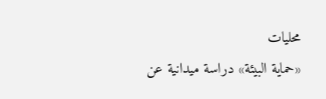محليات
«حماية البيئة» دراسة ميدانية عن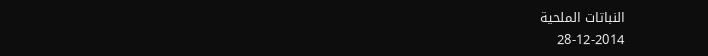النباتات الملحية
28-12-2014